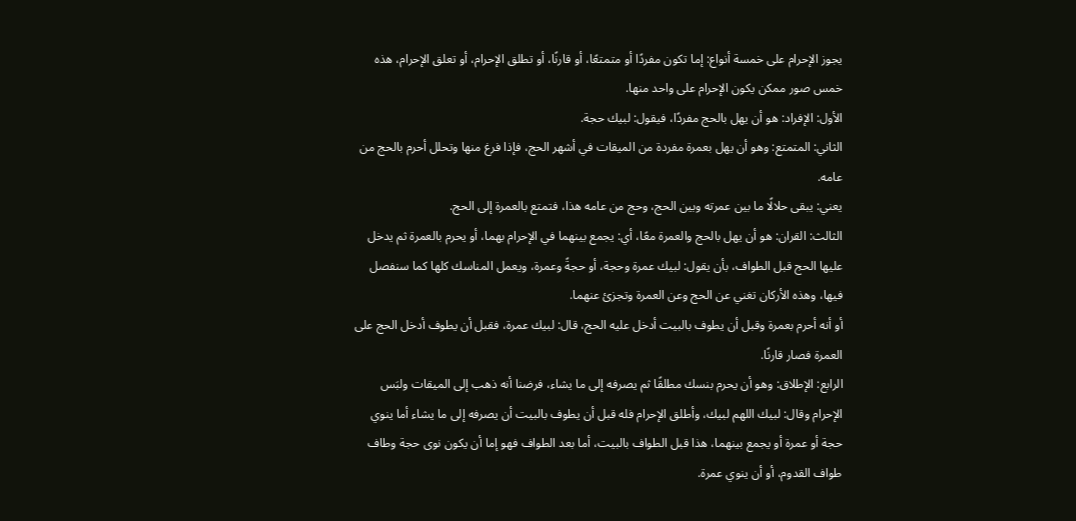يجوز الإحرام على خمسة أنواع: إما تكون مفردًا أو متمتعًا، أو قارنًا، أو تطلق الإحرام، أو تعلق الإحرام، هذه خمس صور ممكن يكون الإحرام على واحد منها.
الأول: الإفراد: هو أن يهل بالحج مفردًا، فيقول: لبيك حجة.
الثاني: المتمتع: وهو أن يهل بعمرة مفردة من الميقات في أشهر الحج، فإذا فرغ منها وتحلل أحرم بالحج من عامه.
يعني: يبقى حلالًا ما بين عمرته وبين الحج، وحج من عامه هذا، فتمتع بالعمرة إلى الحج.
الثالث: القران: هو أن يهل بالحج والعمرة معًا، أي: يجمع بينهما في الإحرام بهما، أو يحرم بالعمرة ثم يدخل عليها الحج قبل الطواف، بأن يقول: لبيك عمرة وحجة، أو حجةً وعمرة، ويعمل المناسك كلها كما سنفصل فيها، وهذه الأركان تغني عن الحج وعن العمرة وتجزئ عنهما.
أو أنه أحرم بعمرة وقبل أن يطوف بالبيت أدخل عليه الحج، قال: لبيك عمرة، فقبل أن يطوف أدخل الحج على العمرة فصار قارنًا.
الرابع: الإطلاق: وهو أن يحرم بنسك مطلقًا ثم يصرفه إلى ما يشاء، فرضنا أنه ذهب إلى الميقات ولبَس الإحرام وقال: لبيك اللهم لبيك، وأطلق الإحرام فله قبل أن يطوف بالبيت أن يصرفه إلى ما يشاء أما ينوي حجة أو عمرة أو يجمع بينهما، هذا قبل الطواف بالبيت، أما بعد الطواف فهو إما أن يكون نوى حجة وطاف طواف القدوم، أو أن ينوي عمرة.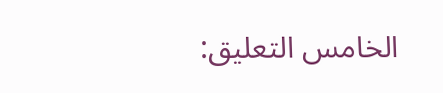الخامس التعليق: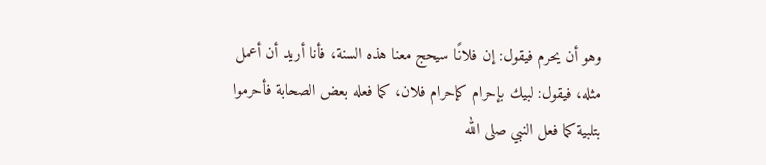وهو أن يحرم فيقول: إن فلانًا سيحج معنا هذه السنة، فأنا أريد أن أعمل مثله، فيقول: لبيك بإحرام كإحرام فلان، كما فعله بعض الصحابة فأحرموا بتلبية كما فعل النبي صلى الله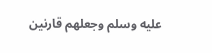عليه وسلم وجعلهم قارنين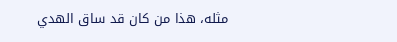مثله، هذا من كان قد ساق الهدي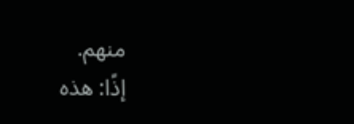منهم.
إذًا: هذه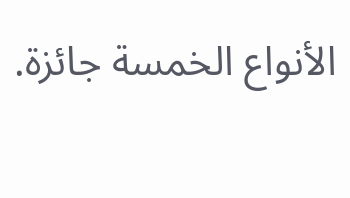الأنواع الخمسة جائزة.